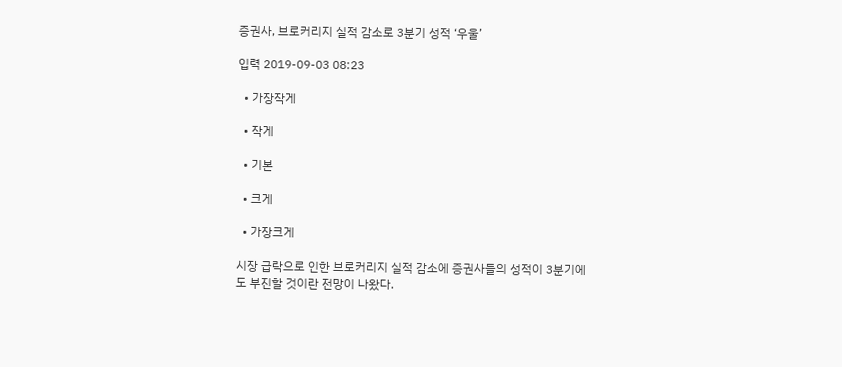증권사, 브로커리지 실적 감소로 3분기 성적 ‘우울’

입력 2019-09-03 08:23

  • 가장작게

  • 작게

  • 기본

  • 크게

  • 가장크게

시장 급락으로 인한 브로커리지 실적 감소에 증권사들의 성적이 3분기에도 부진할 것이란 전망이 나왔다.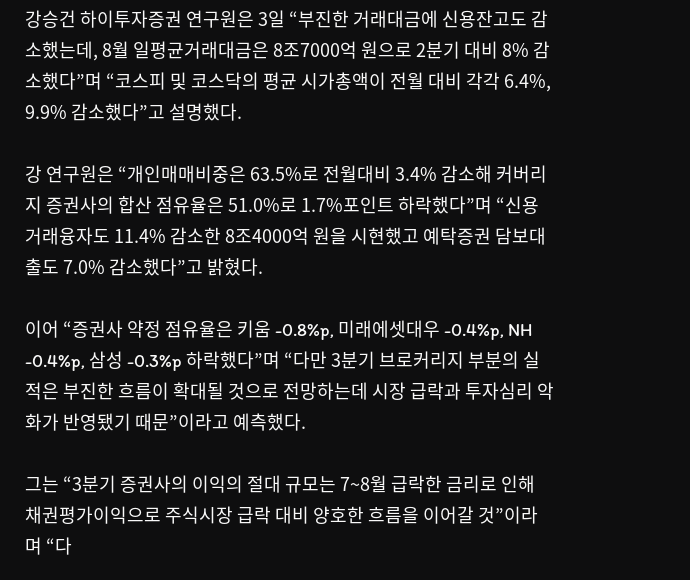강승건 하이투자증권 연구원은 3일 “부진한 거래대금에 신용잔고도 감소했는데, 8월 일평균거래대금은 8조7000억 원으로 2분기 대비 8% 감소했다”며 “코스피 및 코스닥의 평균 시가총액이 전월 대비 각각 6.4%, 9.9% 감소했다”고 설명했다.

강 연구원은 “개인매매비중은 63.5%로 전월대비 3.4% 감소해 커버리지 증권사의 합산 점유율은 51.0%로 1.7%포인트 하락했다”며 “신용거래융자도 11.4% 감소한 8조4000억 원을 시현했고 예탁증권 담보대출도 7.0% 감소했다”고 밝혔다.

이어 “증권사 약정 점유율은 키움 -0.8%p, 미래에셋대우 -0.4%p, NH -0.4%p, 삼성 -0.3%p 하락했다”며 “다만 3분기 브로커리지 부분의 실적은 부진한 흐름이 확대될 것으로 전망하는데 시장 급락과 투자심리 악화가 반영됐기 때문”이라고 예측했다.

그는 “3분기 증권사의 이익의 절대 규모는 7~8월 급락한 금리로 인해 채권평가이익으로 주식시장 급락 대비 양호한 흐름을 이어갈 것”이라며 “다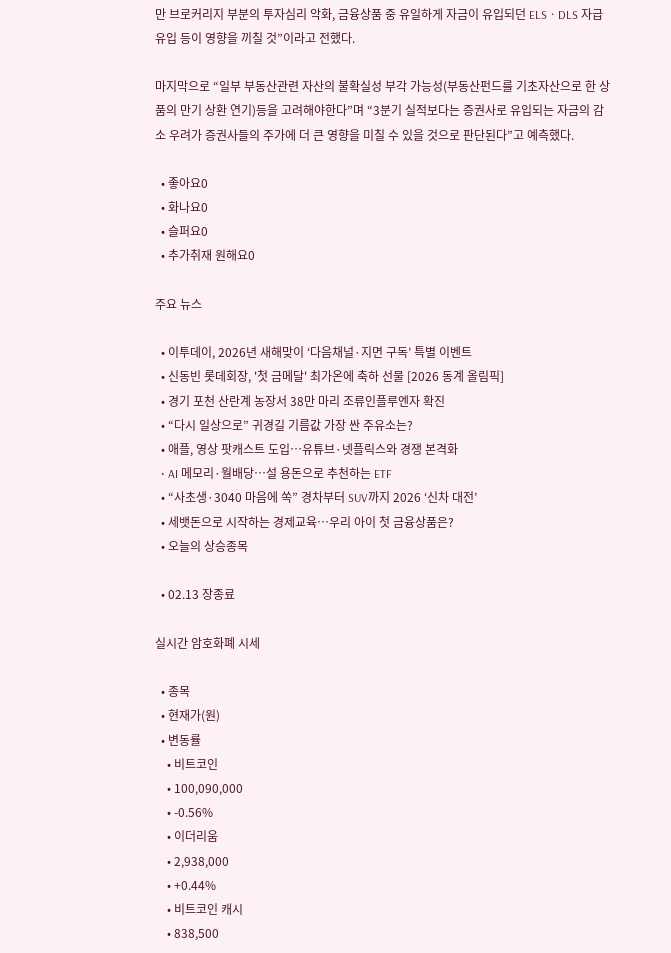만 브로커리지 부분의 투자심리 악화, 금융상품 중 유일하게 자금이 유입되던 ELSㆍDLS 자급 유입 등이 영향을 끼칠 것”이라고 전했다.

마지막으로 “일부 부동산관련 자산의 불확실성 부각 가능성(부동산펀드를 기초자산으로 한 상품의 만기 상환 연기)등을 고려해야한다”며 “3분기 실적보다는 증권사로 유입되는 자금의 감소 우려가 증권사들의 주가에 더 큰 영향을 미칠 수 있을 것으로 판단된다”고 예측했다.

  • 좋아요0
  • 화나요0
  • 슬퍼요0
  • 추가취재 원해요0

주요 뉴스

  • 이투데이, 2026년 새해맞이 ‘다음채널·지면 구독’ 특별 이벤트
  • 신동빈 롯데회장, '첫 금메달' 최가온에 축하 선물 [2026 동계 올림픽]
  • 경기 포천 산란계 농장서 38만 마리 조류인플루엔자 확진
  • “다시 일상으로” 귀경길 기름값 가장 싼 주유소는?
  • 애플, 영상 팟캐스트 도입…유튜브·넷플릭스와 경쟁 본격화
  • AI 메모리·월배당…설 용돈으로 추천하는 ETF
  • “사초생·3040 마음에 쏙” 경차부터 SUV까지 2026 ‘신차 대전’
  • 세뱃돈으로 시작하는 경제교육…우리 아이 첫 금융상품은?
  • 오늘의 상승종목

  • 02.13 장종료

실시간 암호화폐 시세

  • 종목
  • 현재가(원)
  • 변동률
    • 비트코인
    • 100,090,000
    • -0.56%
    • 이더리움
    • 2,938,000
    • +0.44%
    • 비트코인 캐시
    • 838,500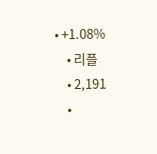• +1.08%
    • 리플
    • 2,191
    •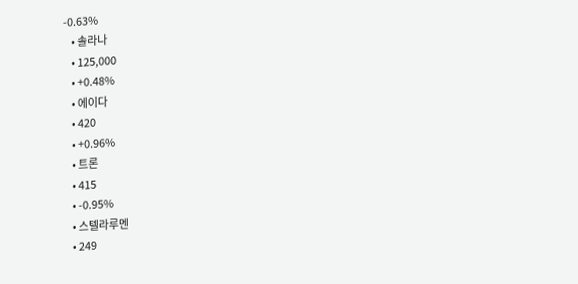-0.63%
    • 솔라나
    • 125,000
    • +0.48%
    • 에이다
    • 420
    • +0.96%
    • 트론
    • 415
    • -0.95%
    • 스텔라루멘
    • 249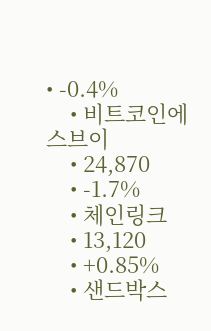• -0.4%
    • 비트코인에스브이
    • 24,870
    • -1.7%
    • 체인링크
    • 13,120
    • +0.85%
    • 샌드박스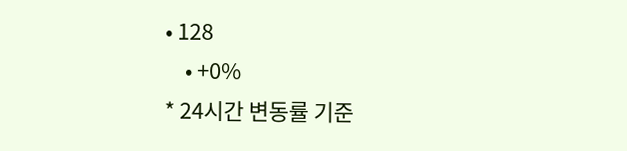• 128
    • +0%
* 24시간 변동률 기준